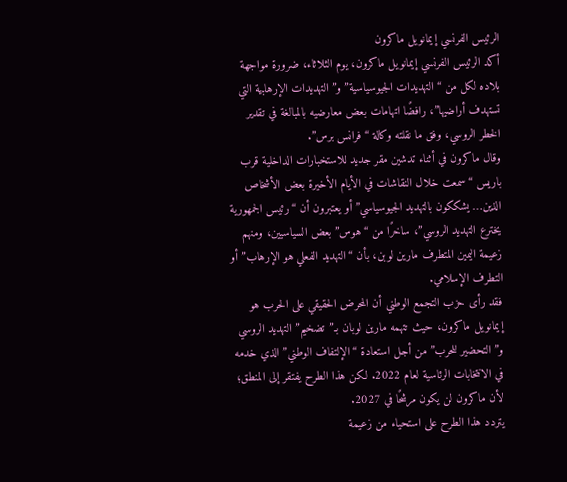الرئيس الفرنسي إيمانويل ماكرون
أكد الرئيس الفرنسي إيمانويل ماكرون، يوم الثلاثاء، ضرورة مواجهة بلاده لكل من “التهديدات الجيوسياسية” و”التهديدات الإرهابية التي تستهدف أراضيها”، رافضًا اتهامات بعض معارضيه بالمبالغة في تقدير الخطر الروسي، وفق ما نقلته وكالة “فرانس برس”.
وقال ماكرون في أثناء تدشين مقر جديد للاستخبارات الداخلية قرب باريس “سمعت خلال النقاشات في الأيام الأخيرة بعض الأشخاص الذين… يشككون بالتهديد الجيوسياسي” أو يعتبرون أن “رئيس الجمهورية يخترع التهديد الروسي”، ساخرًا من “هوس” بعض السياسيين، ومنهم زعيمة اليمين المتطرف مارين لوبن، بأن “التهديد الفعلي هو الإرهاب” أو التطرف الإسلامي.
فقد رأى حزب التجمع الوطني أن المحرض الحقيقي على الحرب هو إيمانويل ماكرون، حيث تتهمه مارين لوبان بـ”تضخيم” التهديد الروسي و”التحضير للحرب” من أجل استعادة “الإلتفاف الوطني” الذي خدمه في الانتخابات الرئاسية لعام 2022. لكن هذا الطرح يفتقر إلى المنطق؛ لأن ماكرون لن يكون مرشحًا في 2027.
يتردد هذا الطرح على استحياء من زعيمة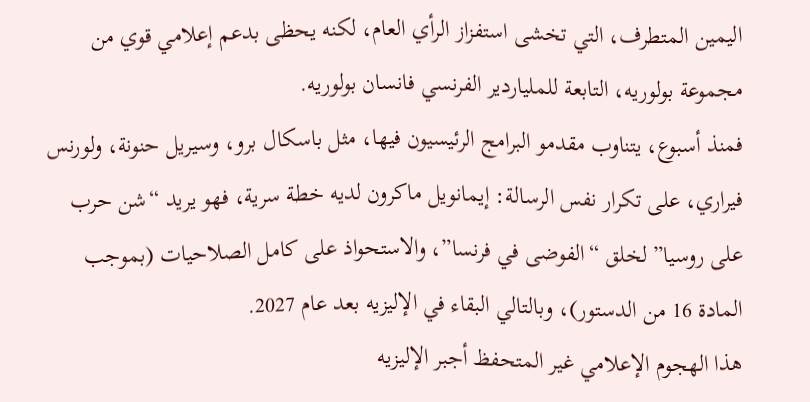اليمين المتطرف، التي تخشى استفزاز الرأي العام، لكنه يحظى بدعم إعلامي قوي من مجموعة بولوريه، التابعة للملياردير الفرنسي فانسان بولوريه.
فمنذ أسبوع، يتناوب مقدمو البرامج الرئيسيون فيها، مثل باسكال برو، وسيريل حنونة، ولورنس فيراري، على تكرار نفس الرسالة: إيمانويل ماكرون لديه خطة سرية، فهو يريد “شن حرب على روسيا” لخلق “الفوضى في فرنسا”، والاستحواذ على كامل الصلاحيات (بموجب المادة 16 من الدستور)، وبالتالي البقاء في الإليزيه بعد عام 2027.
هذا الهجوم الإعلامي غير المتحفظ أجبر الإليزيه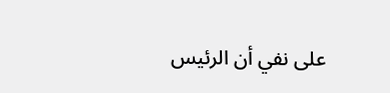على نفي أن الرئيس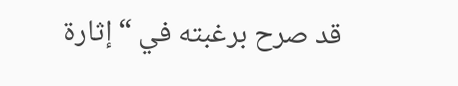قد صرح برغبته في “إثارة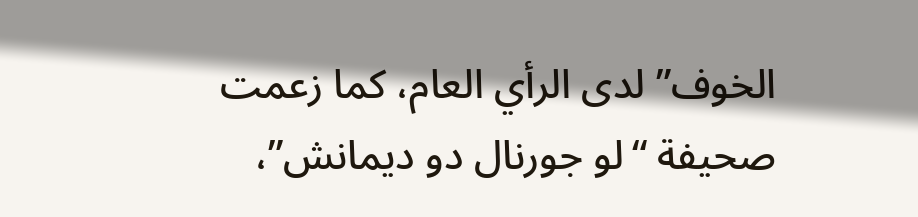الخوف” لدى الرأي العام، كما زعمت صحيفة “لو جورنال دو ديمانش”،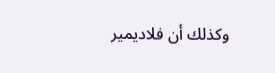وكذلك أن فلاديمير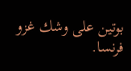بوتين على وشك غزو فرنسا.